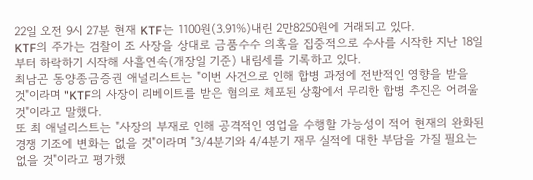22일 오전 9시 27분 현재 KTF는 1100원(3.91%)내린 2만8250원에 거래되고 있다.
KTF의 주가는 검찰이 조 사장을 상대로 금품수수 의혹을 집중적으로 수사를 시작한 지난 18일부터 하락하기 시작해 사흘연속(개장일 기준) 내림세를 기록하고 있다.
최남곤 동양종금증권 애널리스트는 "이번 사건으로 인해 합병 과정에 전반적인 영향을 받을 것"이라며 "KTF의 사장이 리베이트를 받은 혐의로 체포된 상황에서 무리한 합병 추진은 어려울 것"이라고 말했다.
또 최 애널리스트는 "사장의 부재로 인해 공격적인 영업을 수행할 가능성이 적어 현재의 완화된 경쟁 기조에 변화는 없을 것"이라며 "3/4분기와 4/4분기 재무 실적에 대한 부담을 가질 필요는 없을 것"이라고 평가했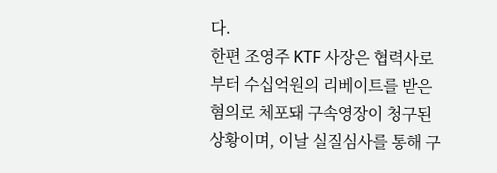다.
한편 조영주 KTF 사장은 협력사로부터 수십억원의 리베이트를 받은 혐의로 체포돼 구속영장이 청구된 상황이며, 이날 실질심사를 통해 구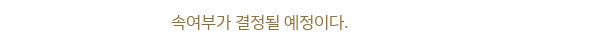속여부가 결정될 예정이다.